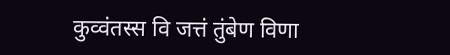कुव्वंतस्स वि जत्तं तुंबेण विणा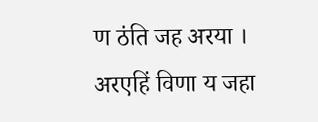ण ठंति जह अरया ।
अरएहिं विणा य जहा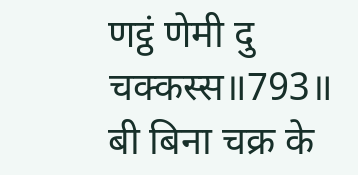णट्ठं णेमी दु चक्कस्स॥793॥
बी बिना चक्र के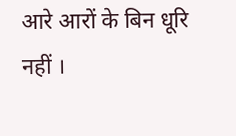आरे आरों के बिन धूरि नहीं ।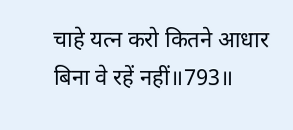चाहे यत्न करो कितने आधार बिना वे रहें नहीं॥793॥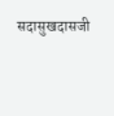सदासुखदासजी